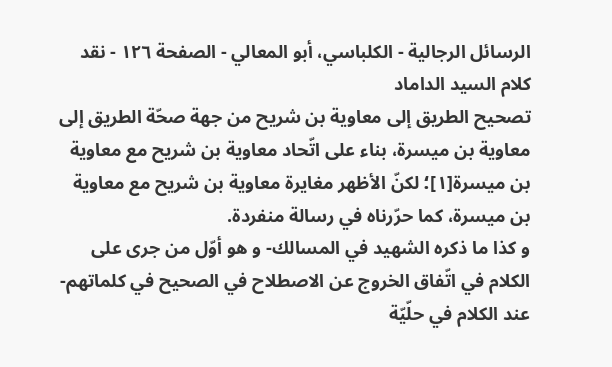الرسائل الرجالية - الكلباسي، أبو المعالي - الصفحة ١٢٦ - نقد كلام السيد الداماد
تصحيح الطريق إلى معاوية بن شريح من جهة صحّة الطريق إلى معاوية بن ميسرة، بناء على اتّحاد معاوية بن شريح مع معاوية بن ميسرة[١]؛ لكنّ الأظهر مغايرة معاوية بن شريح مع معاوية بن ميسرة، كما حرّرناه في رسالة منفردة.
و كذا ما ذكره الشهيد في المسالك- و هو أوّل من جرى على الكلام في اتّفاق الخروج عن الاصطلاح في الصحيح في كلماتهم- عند الكلام في حلّيّة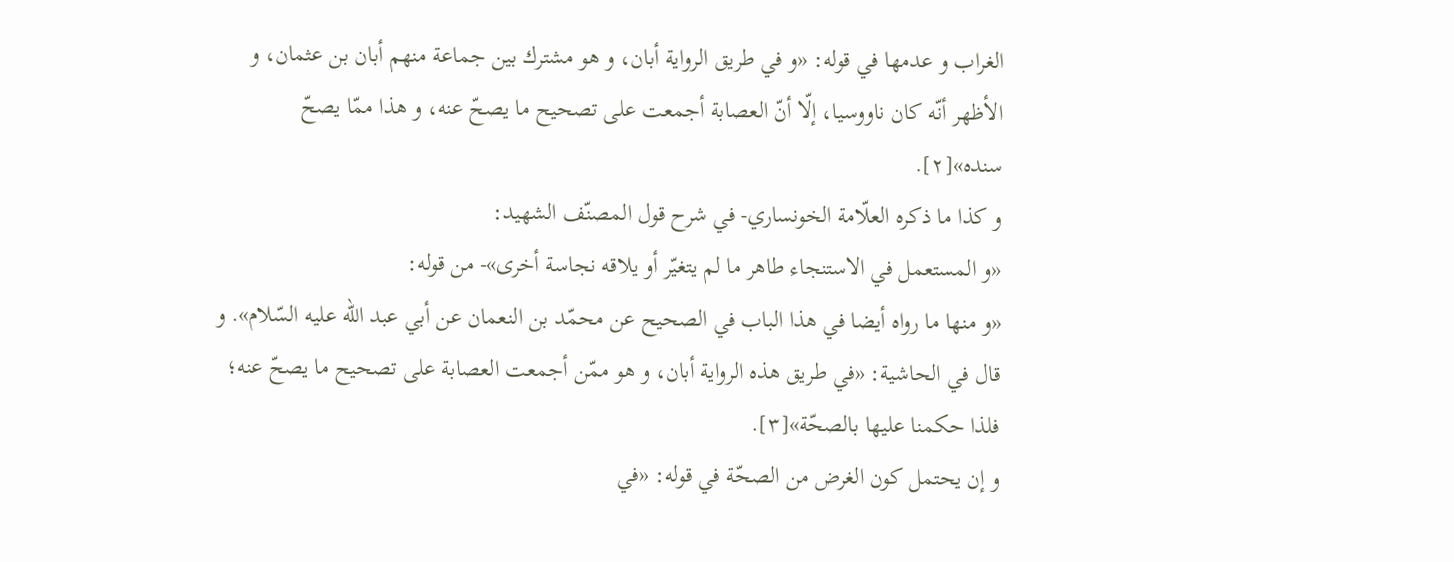الغراب و عدمها في قوله: «و في طريق الرواية أبان، و هو مشترك بين جماعة منهم أبان بن عثمان، و الأظهر أنّه كان ناووسيا، إلّا أنّ العصابة أجمعت على تصحيح ما يصحّ عنه، و هذا ممّا يصحّ سنده»[٢].
و كذا ما ذكره العلّامة الخونساري- في شرح قول المصنّف الشهيد:
«و المستعمل في الاستنجاء طاهر ما لم يتغيّر أو يلاقه نجاسة أخرى»- من قوله:
«و منها ما رواه أيضا في هذا الباب في الصحيح عن محمّد بن النعمان عن أبي عبد اللّه عليه السّلام». و قال في الحاشية: «في طريق هذه الرواية أبان، و هو ممّن أجمعت العصابة على تصحيح ما يصحّ عنه؛ فلذا حكمنا عليها بالصحّة»[٣].
و إن يحتمل كون الغرض من الصحّة في قوله: «في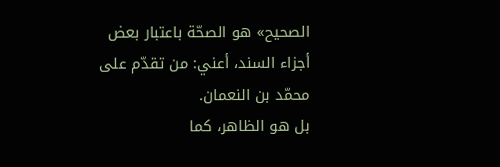الصحيح» هو الصحّة باعتبار بعض أجزاء السند، أعني: من تقدّم على محمّد بن النعمان.
بل هو الظاهر، كما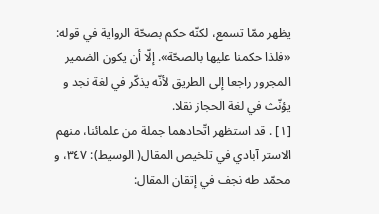يظهر ممّا تسمع، لكنّه حكم بصحّة الرواية في قوله: «فلذا حكمنا عليها بالصحّة». إلّا أن يكون الضمير المجرور راجعا إلى الطريق لأنّه يذكّر في لغة نجد و يؤنّث في لغة الحجاز نقلا.
[١] . قد استظهر اتّحادهما جملة من علمائنا، منهم الاستر آبادي في تلخيص المقال( الوسيط): ٣٤٧، و محمّد طه نجف في إتقان المقال: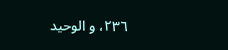٢٣٦، و الوحيد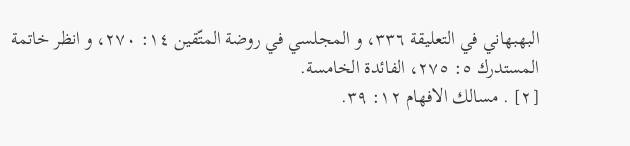البهبهاني في التعليقة ٣٣٦، و المجلسي في روضة المتّقين ١٤: ٢٧٠، و انظر خاتمة المستدرك ٥: ٢٧٥، الفائدة الخامسة.
[٢] . مسالك الافهام ١٢: ٣٩.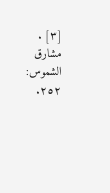[٣] . مشارق الشموس: ٢٥٢.